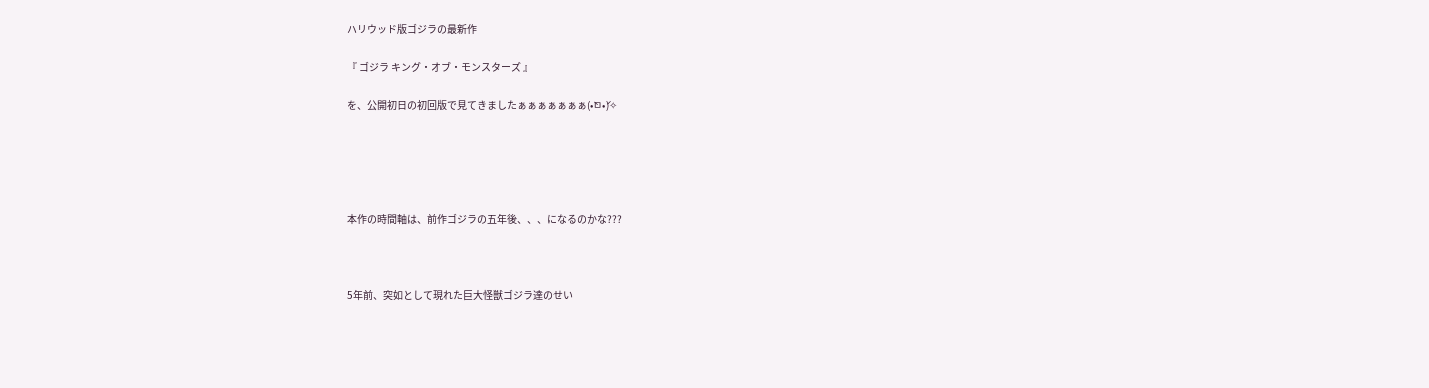ハリウッド版ゴジラの最新作

『 ゴジラ キング・オブ・モンスターズ 』

を、公開初日の初回版で見てきましたぁぁぁぁぁぁぁ(•̀ㅁ•́)✧





本作の時間軸は、前作ゴジラの五年後、、、になるのかな???



5年前、突如として現れた巨大怪獣ゴジラ達のせい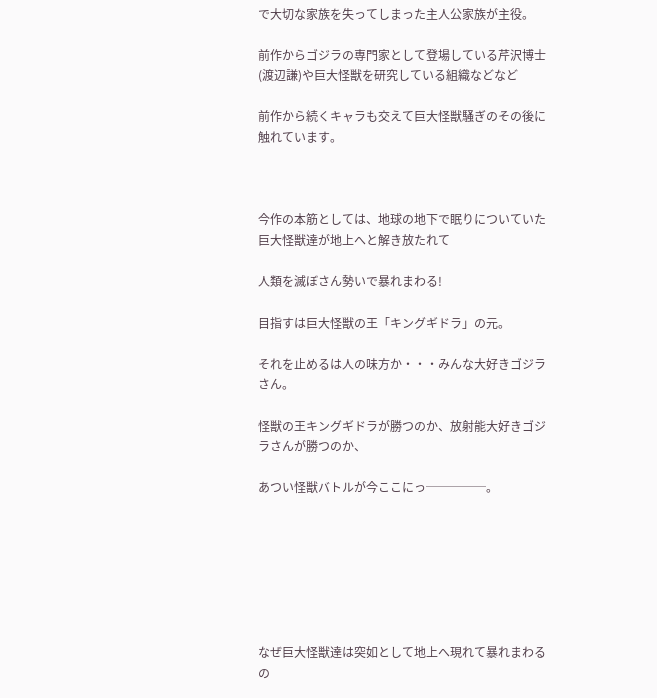で大切な家族を失ってしまった主人公家族が主役。

前作からゴジラの専門家として登場している芹沢博士(渡辺謙)や巨大怪獣を研究している組織などなど

前作から続くキャラも交えて巨大怪獣騒ぎのその後に触れています。



今作の本筋としては、地球の地下で眠りについていた巨大怪獣達が地上へと解き放たれて

人類を滅ぼさん勢いで暴れまわる!

目指すは巨大怪獣の王「キングギドラ」の元。

それを止めるは人の味方か・・・みんな大好きゴジラさん。

怪獣の王キングギドラが勝つのか、放射能大好きゴジラさんが勝つのか、

あつい怪獣バトルが今ここにっ─────。







なぜ巨大怪獣達は突如として地上へ現れて暴れまわるの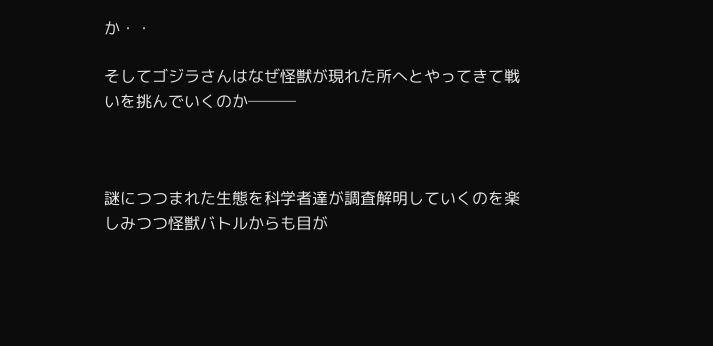か・・

そしてゴジラさんはなぜ怪獣が現れた所へとやってきて戦いを挑んでいくのか───



謎につつまれた生態を科学者達が調査解明していくのを楽しみつつ怪獣バトルからも目が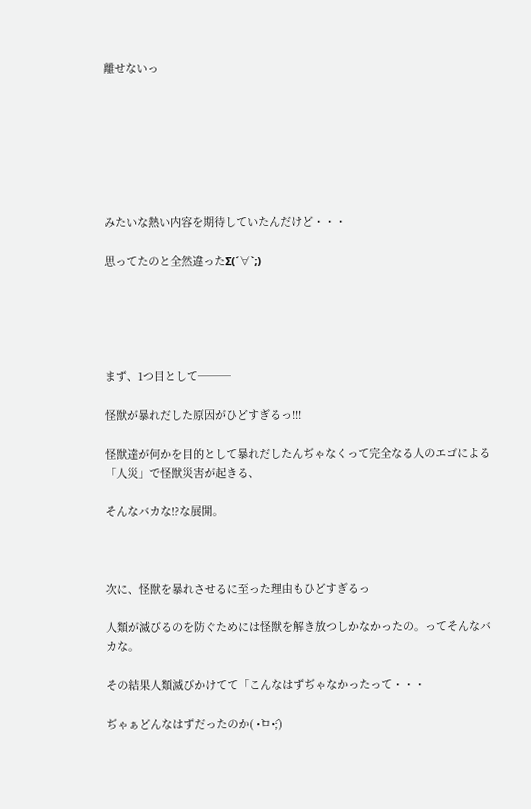離せないっ







みたいな熱い内容を期待していたんだけど・・・

思ってたのと全然違ったΣ(´∀`;)





まず、1つ目として───

怪獣が暴れだした原因がひどすぎるっ!!!

怪獣達が何かを目的として暴れだしたんぢゃなくって完全なる人のエゴによる「人災」で怪獣災害が起きる、

そんなバカな!?な展開。



次に、怪獣を暴れさせるに至った理由もひどすぎるっ

人類が滅びるのを防ぐためには怪獣を解き放つしかなかったの。ってそんなバカな。

その結果人類滅びかけてて「こんなはずぢゃなかったって・・・

ぢゃぁどんなはずだったのか( •̀ㅁ•́;)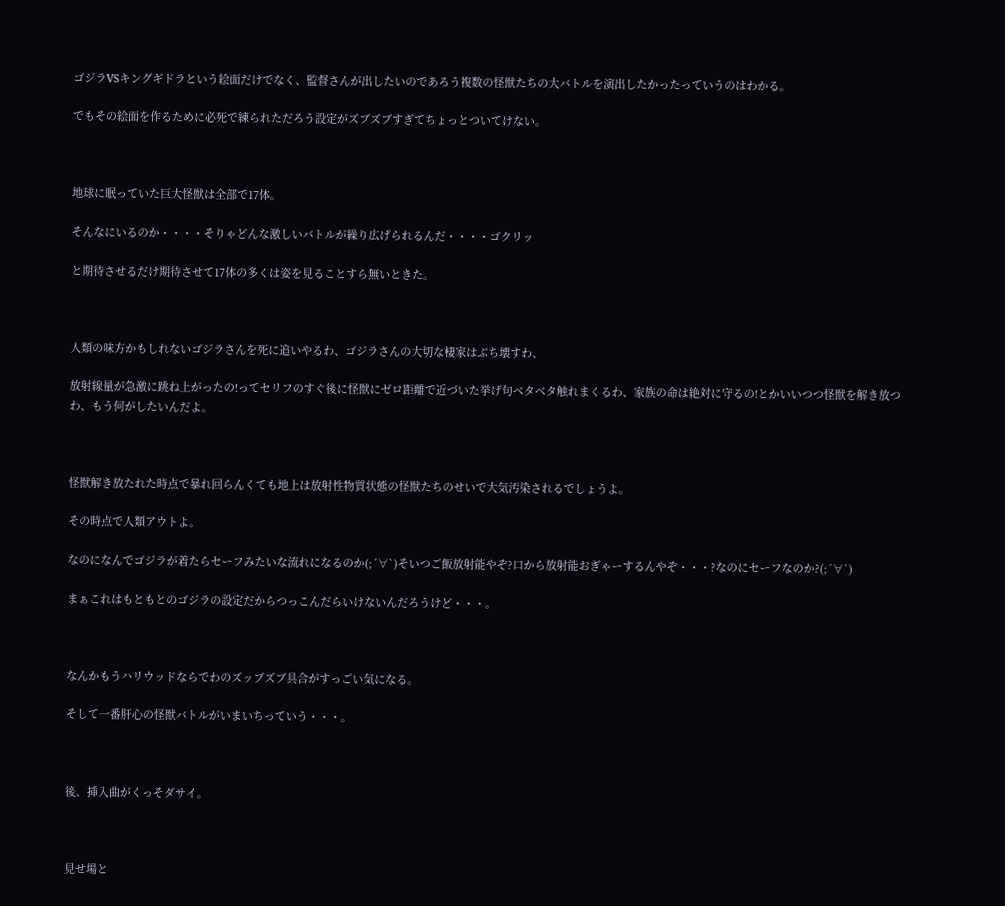ゴジラVSキングギドラという絵面だけでなく、監督さんが出したいのであろう複数の怪獣たちの大バトルを演出したかったっていうのはわかる。

でもその絵面を作るために必死で練られただろう設定がズブズブすぎてちょっとついてけない。



地球に眠っていた巨大怪獣は全部で17体。

そんなにいるのか・・・・そりゃどんな激しいバトルが繰り広げられるんだ・・・・ゴクリッ

と期待させるだけ期待させて17体の多くは姿を見ることすら無いときた。



人類の味方かもしれないゴジラさんを死に追いやるわ、ゴジラさんの大切な棲家はぶち壊すわ、

放射線量が急激に跳ね上がったの!ってセリフのすぐ後に怪獣にゼロ距離で近づいた挙げ句ベタベタ触れまくるわ、家族の命は絶対に守るの!とかいいつつ怪獣を解き放つわ、もう何がしたいんだよ。



怪獣解き放たれた時点で暴れ回らんくても地上は放射性物質状態の怪獣たちのせいで大気汚染されるでしょうよ。

その時点で人類アウトよ。

なのになんでゴジラが着たらセーフみたいな流れになるのか(;´∀`)そいつご飯放射能やぞ?口から放射能おぎゃーするんやぞ・・・?なのにセーフなのか?(;´∀`)

まぁこれはもともとのゴジラの設定だからつっこんだらいけないんだろうけど・・・。



なんかもうハリウッドならでわのズッブズブ具合がすっごい気になる。

そして一番肝心の怪獣バトルがいまいちっていう・・・。



後、挿入曲がくっそダサイ。



見せ場と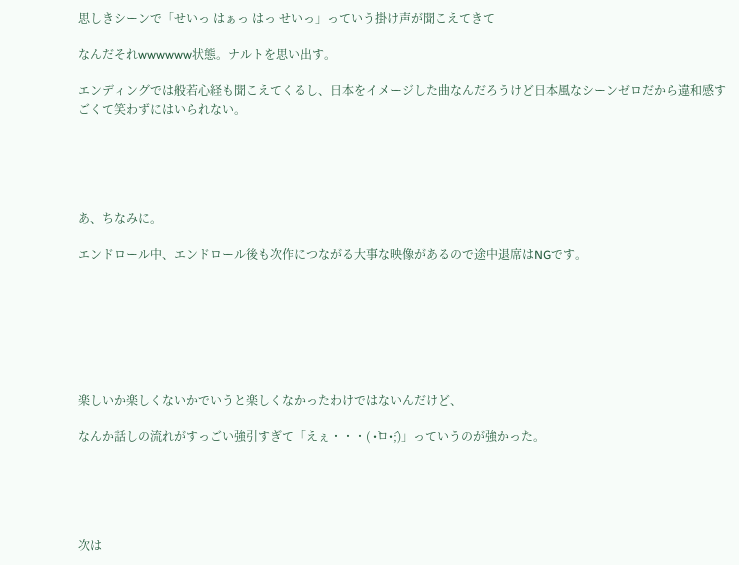思しきシーンで「せいっ はぁっ はっ せいっ」っていう掛け声が聞こえてきて

なんだそれwwwwww状態。ナルトを思い出す。

エンディングでは般若心経も聞こえてくるし、日本をイメージした曲なんだろうけど日本風なシーンゼロだから違和感すごくて笑わずにはいられない。





あ、ちなみに。

エンドロール中、エンドロール後も次作につながる大事な映像があるので途中退席はNGです。







楽しいか楽しくないかでいうと楽しくなかったわけではないんだけど、

なんか話しの流れがすっごい強引すぎて「えぇ・・・( •̀ㅁ•́;)」っていうのが強かった。





次は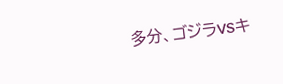多分、ゴジラVSキ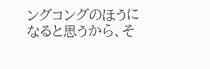ングコングのほうになると思うから、そ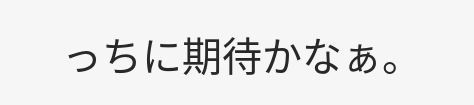っちに期待かなぁ。